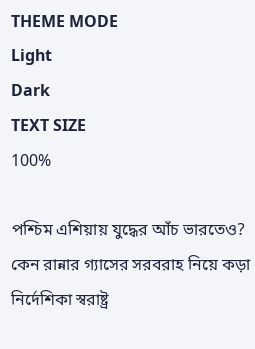THEME MODE
Light
Dark
TEXT SIZE
100%

পশ্চিম এশিয়ায় যুদ্ধের আঁচ ভারতেও? কেন রান্নার গ্যাসের সরবরাহ নিয়ে কড়া নির্দেশিকা স্বরাষ্ট্র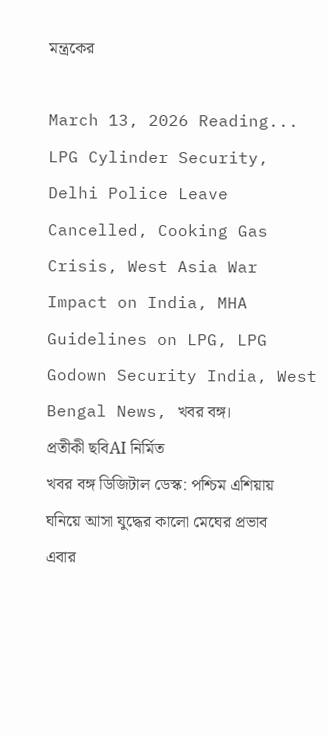মন্ত্রকের

March 13, 2026 Reading...
LPG Cylinder Security, Delhi Police Leave Cancelled, Cooking Gas Crisis, West Asia War Impact on India, MHA Guidelines on LPG, LPG Godown Security India, West Bengal News, খবর বঙ্গ।
প্রতীকী ছবিAI নির্মিত
খবর বঙ্গ ডিজিটাল ডেস্ক: পশ্চিম এশিয়ায় ঘনিয়ে আসা যুদ্ধের কালো মেঘের প্রভাব এবার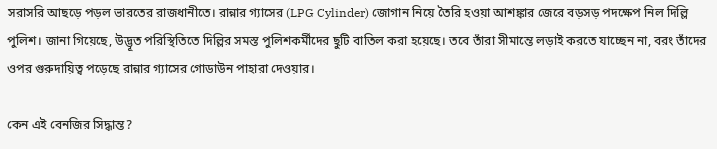সরাসরি আছড়ে পড়ল ভারতের রাজধানীতে। রান্নার গ্যাসের (LPG Cylinder) জোগান নিয়ে তৈরি হওয়া আশঙ্কার জেরে বড়সড় পদক্ষেপ নিল দিল্লি পুলিশ। জানা গিয়েছে, উদ্ভূত পরিস্থিতিতে দিল্লির সমস্ত পুলিশকর্মীদের ছুটি বাতিল করা হয়েছে। তবে তাঁরা সীমান্তে লড়াই করতে যাচ্ছেন না, বরং তাঁদের ওপর গুরুদায়িত্ব পড়েছে রান্নার গ্যাসের গোডাউন পাহারা দেওয়ার।

কেন এই বেনজির সিদ্ধান্ত?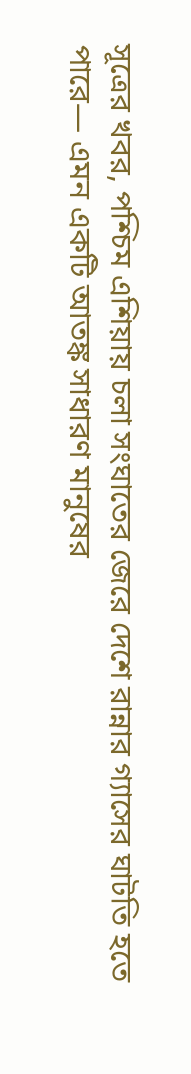সূত্রের খবর, পশ্চিম এশিয়ায় চলা সংঘাতের জেরে দেশে রান্নার গ্যাসের ঘাটতি হতে পারে— এমন একটি আতঙ্ক সাধারণ মানুষের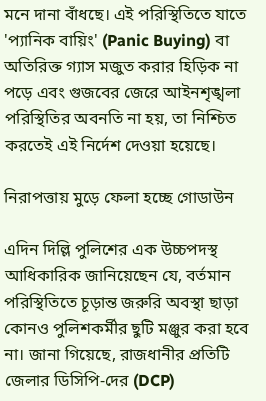মনে দানা বাঁধছে। এই পরিস্থিতিতে যাতে 'প্যানিক বায়িং' (Panic Buying) বা অতিরিক্ত গ্যাস মজুত করার হিড়িক না পড়ে এবং গুজবের জেরে আইনশৃঙ্খলা পরিস্থিতির অবনতি না হয়, তা নিশ্চিত করতেই এই নির্দেশ দেওয়া হয়েছে।

নিরাপত্তায় মুড়ে ফেলা হচ্ছে গোডাউন

এদিন দিল্লি পুলিশের এক উচ্চপদস্থ আধিকারিক জানিয়েছেন যে, বর্তমান পরিস্থিতিতে চূড়ান্ত জরুরি অবস্থা ছাড়া কোনও পুলিশকর্মীর ছুটি মঞ্জুর করা হবে না। জানা গিয়েছে, রাজধানীর প্রতিটি জেলার ডিসিপি-দের (DCP)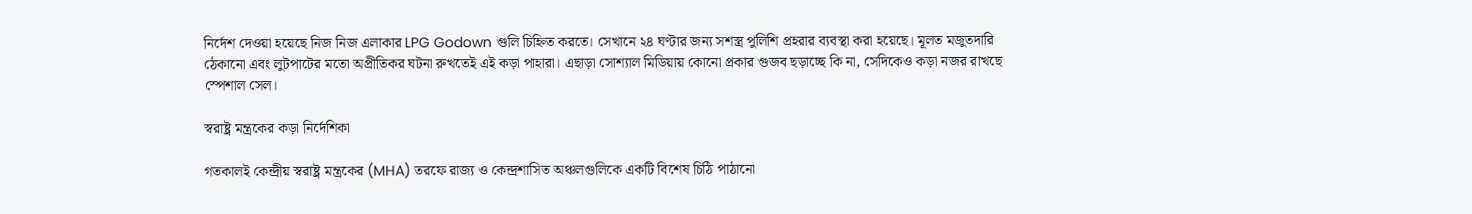নির্দেশ দেওয়া হয়েছে নিজ নিজ এলাকার LPG Godown গুলি চিহ্নিত করতে। সেখানে ২৪ ঘণ্টার জন্য সশস্ত্র পুলিশি প্রহরার ব্যবস্থা করা হয়েছে। মূলত মজুতদারি ঠেকানো এবং লুটপাটের মতো অপ্রীতিকর ঘটনা রুখতেই এই কড়া পাহারা। এছাড়া সোশ্যাল মিডিয়ায় কোনো প্রকার গুজব ছড়াচ্ছে কি না, সেদিকেও কড়া নজর রাখছে স্পেশাল সেল।

স্বরাষ্ট্র মন্ত্রকের কড়া নির্দেশিকা

গতকালই কেন্দ্রীয় স্বরাষ্ট্র মন্ত্রকের (MHA) তরফে রাজ্য ও কেন্দ্রশাসিত অঞ্চলগুলিকে একটি বিশেষ চিঠি পাঠানো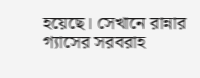হয়েছে। সেখানে রান্নার গ্যাসের সরবরাহ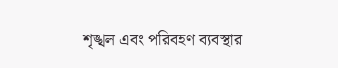শৃঙ্খল এবং পরিবহণ ব্যবস্থার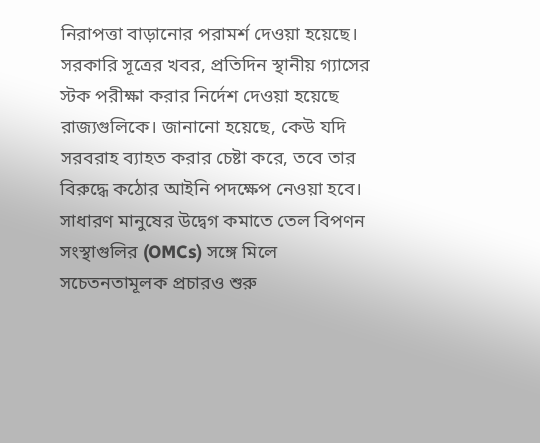নিরাপত্তা বাড়ানোর পরামর্শ দেওয়া হয়েছে। সরকারি সূত্রের খবর, প্রতিদিন স্থানীয় গ্যাসের স্টক পরীক্ষা করার নির্দেশ দেওয়া হয়েছে রাজ্যগুলিকে। জানানো হয়েছে, কেউ যদি সরবরাহ ব্যাহত করার চেষ্টা করে, তবে তার বিরুদ্ধে কঠোর আইনি পদক্ষেপ নেওয়া হবে। সাধারণ মানুষের উদ্বেগ কমাতে তেল বিপণন সংস্থাগুলির (OMCs) সঙ্গে মিলে সচেতনতামূলক প্রচারও শুরু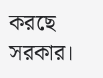করছে সরকার।